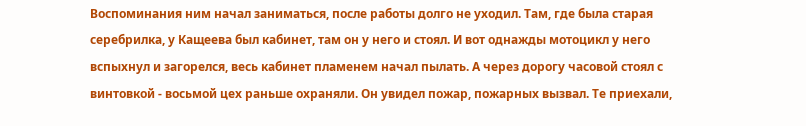Воспоминания ним начал заниматься, после работы долго не уходил. Там, где была старая серебрилка, у Кащеева был кабинет, там он у него и стоял. И вот однажды мотоцикл у него вспыхнул и загорелся, весь кабинет пламенем начал пылать. А через дорогу часовой стоял с винтовкой - восьмой цех раньше охраняли. Он увидел пожар, пожарных вызвал. Те приехали,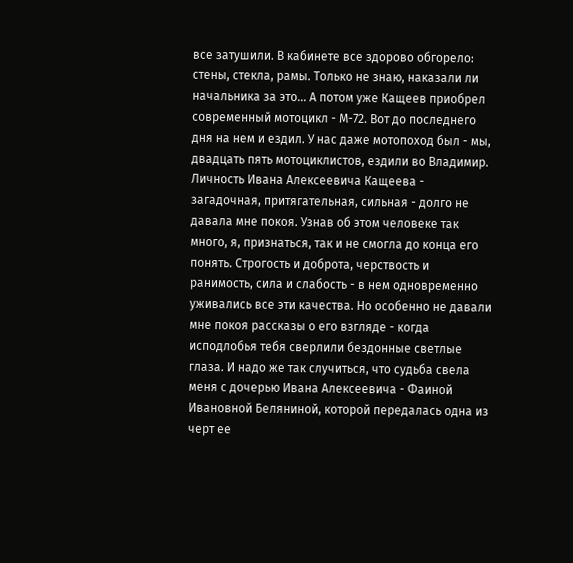все затушили. В кабинете все здорово обгорело: стены, стекла, рамы. Только не знаю, наказали ли начальника за это... А потом уже Кащеев приобрел современный мотоцикл - М-72. Вот до последнего дня на нем и ездил. У нас даже мотопоход был - мы, двадцать пять мотоциклистов, ездили во Владимир. Личность Ивана Алексеевича Кащеева - загадочная, притягательная, сильная - долго не давала мне покоя. Узнав об этом человеке так много, я, признаться, так и не смогла до конца его понять. Строгость и доброта, черствость и ранимость, сила и слабость - в нем одновременно уживались все эти качества. Но особенно не давали мне покоя рассказы о его взгляде - когда исподлобья тебя сверлили бездонные светлые глаза. И надо же так случиться, что судьба свела меня с дочерью Ивана Алексеевича - Фаиной Ивановной Беляниной, которой передалась одна из черт ее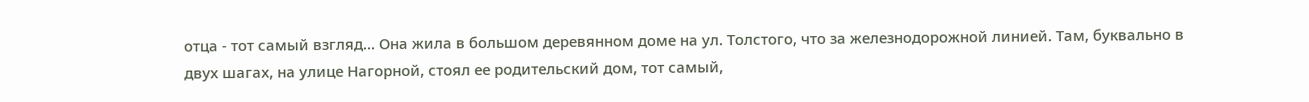отца - тот самый взгляд... Она жила в большом деревянном доме на ул. Толстого, что за железнодорожной линией. Там, буквально в двух шагах, на улице Нагорной, стоял ее родительский дом, тот самый,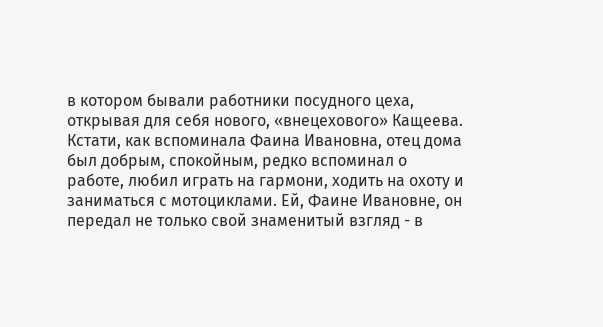в котором бывали работники посудного цеха, открывая для себя нового, «внецехового» Кащеева. Кстати, как вспоминала Фаина Ивановна, отец дома был добрым, спокойным, редко вспоминал о работе, любил играть на гармони, ходить на охоту и заниматься с мотоциклами. Ей, Фаине Ивановне, он передал не только свой знаменитый взгляд - в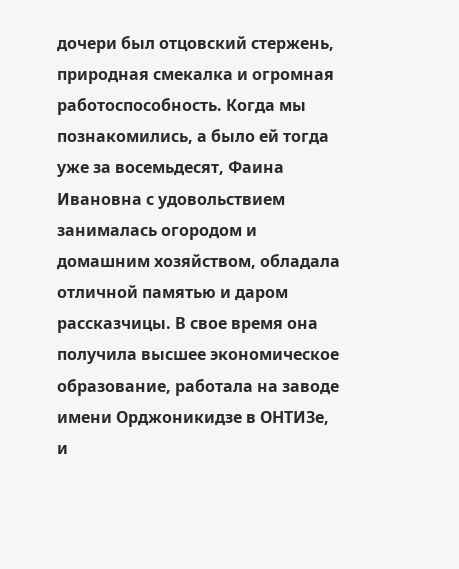дочери был отцовский стержень, природная смекалка и огромная работоспособность. Когда мы познакомились, а было ей тогда уже за восемьдесят, Фаина Ивановна с удовольствием занималась огородом и домашним хозяйством, обладала отличной памятью и даром рассказчицы. В свое время она получила высшее экономическое образование, работала на заводе имени Орджоникидзе в ОНТИЗе, и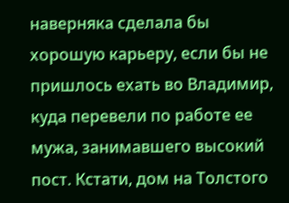наверняка сделала бы хорошую карьеру, если бы не пришлось ехать во Владимир, куда перевели по работе ее мужа, занимавшего высокий пост. Кстати, дом на Толстого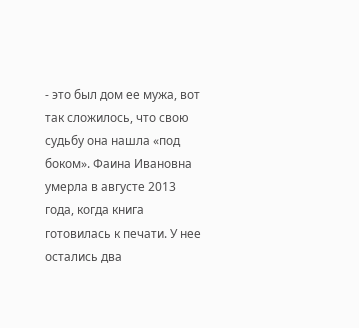- это был дом ее мужа, вот так сложилось, что свою судьбу она нашла «под боком». Фаина Ивановна умерла в августе 2013 года, когда книга готовилась к печати. У нее остались два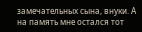замечательных сына, внуки. А на память мне остался тот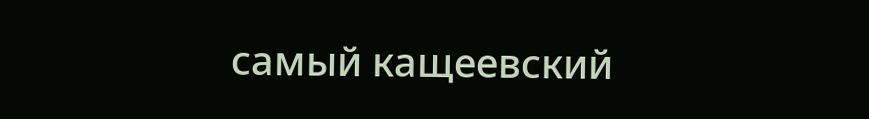самый кащеевский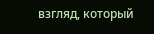взгляд, который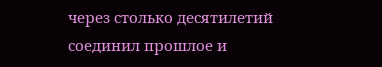через столько десятилетий соединил прошлое и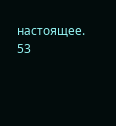настоящее. 53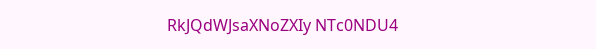RkJQdWJsaXNoZXIy NTc0NDU4